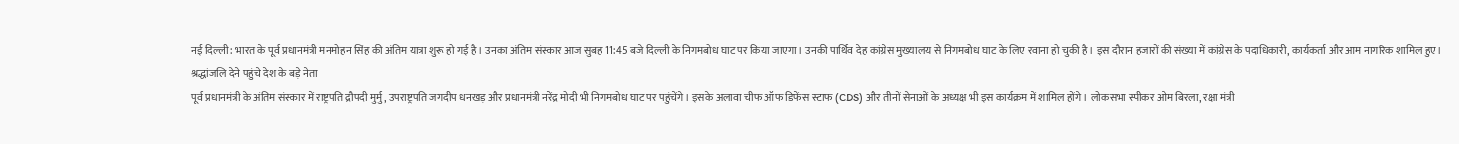नई दिल्ली: भारत के पूर्व प्रधानमंत्री मनमोहन सिंह की अंतिम यात्रा शुरू हो गई है। उनका अंतिम संस्कार आज सुबह 11:45 बजे दिल्ली के निगमबोध घाट पर किया जाएगा। उनकी पार्थिव देह कांग्रेस मुख्यालय से निगमबोध घाट के लिए रवाना हो चुकी है। इस दौरान हजारों की संख्या में कांग्रेस के पदाधिकारी, कार्यकर्ता और आम नागरिक शामिल हुए।
श्रद्धांजलि देने पहुंचे देश के बड़े नेता
पूर्व प्रधानमंत्री के अंतिम संस्कार में राष्ट्रपति द्रौपदी मुर्मु, उपराष्ट्रपति जगदीप धनखड़ और प्रधानमंत्री नरेंद्र मोदी भी निगमबोध घाट पर पहुंचेंगे। इसके अलावा चीफ ऑफ डिफेंस स्टाफ (CDS) और तीनों सेनाओं के अध्यक्ष भी इस कार्यक्रम में शामिल होंगे। लोकसभा स्पीकर ओम बिरला, रक्षा मंत्री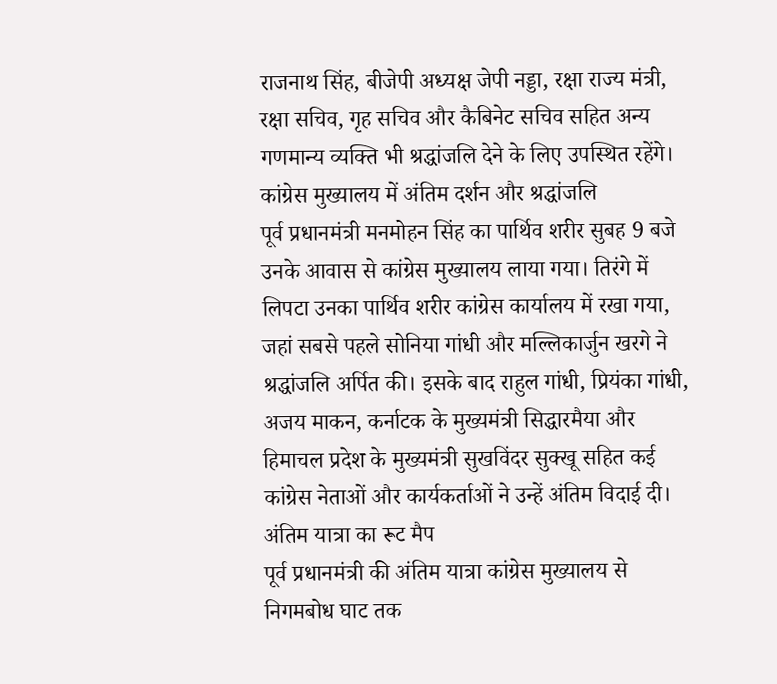राजनाथ सिंह, बीजेपी अध्यक्ष जेपी नड्डा, रक्षा राज्य मंत्री, रक्षा सचिव, गृह सचिव और कैबिनेट सचिव सहित अन्य गणमान्य व्यक्ति भी श्रद्धांजलि देने के लिए उपस्थित रहेंगे।
कांग्रेस मुख्यालय में अंतिम दर्शन और श्रद्धांजलि
पूर्व प्रधानमंत्री मनमोहन सिंह का पार्थिव शरीर सुबह 9 बजे उनके आवास से कांग्रेस मुख्यालय लाया गया। तिरंगे में लिपटा उनका पार्थिव शरीर कांग्रेस कार्यालय में रखा गया, जहां सबसे पहले सोनिया गांधी और मल्लिकार्जुन खरगे ने श्रद्धांजलि अर्पित की। इसके बाद राहुल गांधी, प्रियंका गांधी, अजय माकन, कर्नाटक के मुख्यमंत्री सिद्धारमैया और हिमाचल प्रदेश के मुख्यमंत्री सुखविंदर सुक्खू सहित कई कांग्रेस नेताओं और कार्यकर्ताओं ने उन्हें अंतिम विदाई दी।
अंतिम यात्रा का रूट मैप
पूर्व प्रधानमंत्री की अंतिम यात्रा कांग्रेस मुख्यालय से निगमबोध घाट तक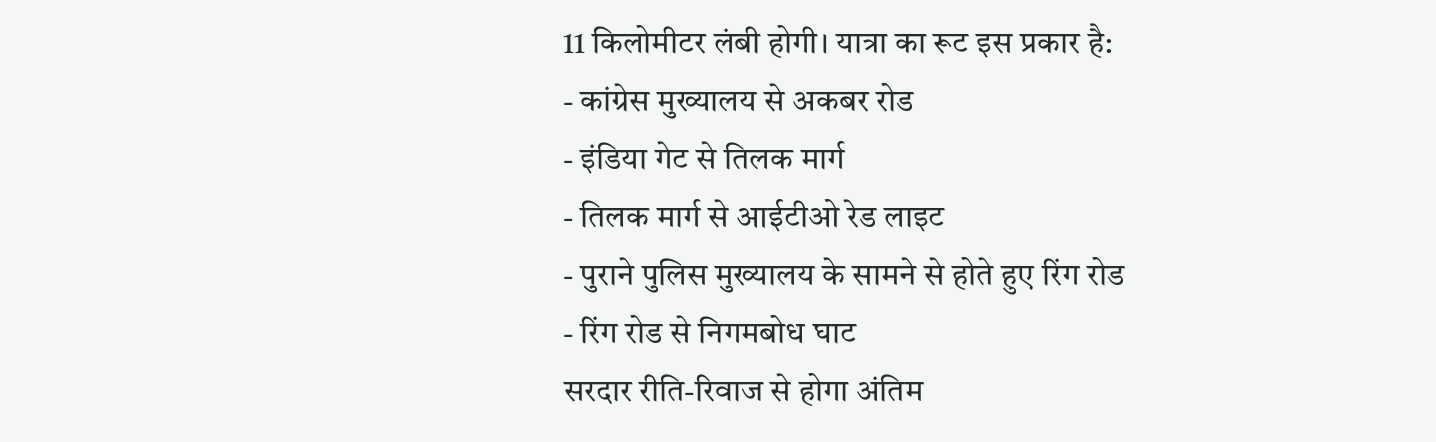11 किलोमीटर लंबी होगी। यात्रा का रूट इस प्रकार है:
- कांग्रेस मुख्यालय से अकबर रोड
- इंडिया गेट से तिलक मार्ग
- तिलक मार्ग से आईटीओ रेड लाइट
- पुराने पुलिस मुख्यालय के सामने से होते हुए रिंग रोड
- रिंग रोड से निगमबोध घाट
सरदार रीति-रिवाज से होगा अंतिम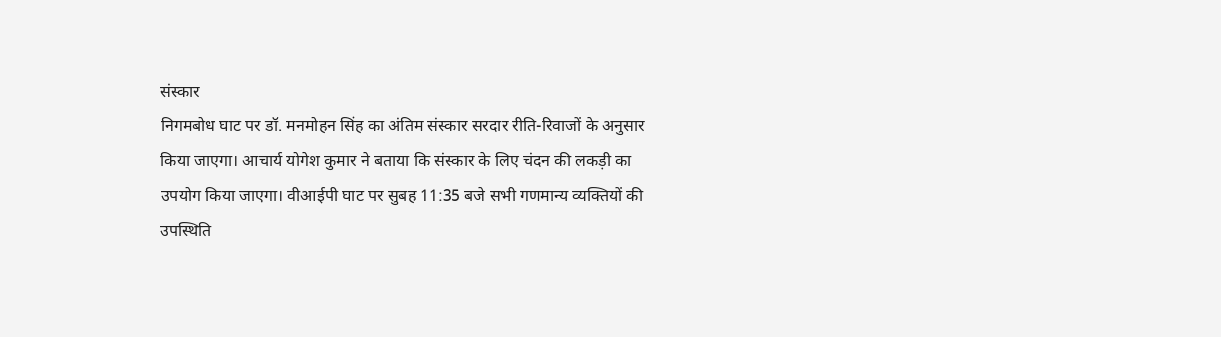संस्कार
निगमबोध घाट पर डॉ. मनमोहन सिंह का अंतिम संस्कार सरदार रीति-रिवाजों के अनुसार किया जाएगा। आचार्य योगेश कुमार ने बताया कि संस्कार के लिए चंदन की लकड़ी का उपयोग किया जाएगा। वीआईपी घाट पर सुबह 11:35 बजे सभी गणमान्य व्यक्तियों की उपस्थिति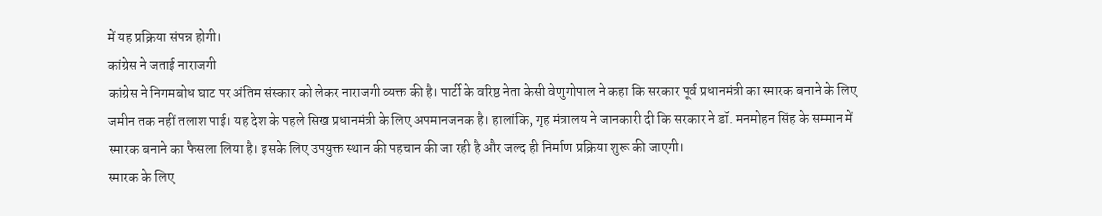में यह प्रक्रिया संपन्न होगी।
कांग्रेस ने जताई नाराजगी
कांग्रेस ने निगमबोध घाट पर अंतिम संस्कार को लेकर नाराजगी व्यक्त की है। पार्टी के वरिष्ठ नेता केसी वेणुगोपाल ने कहा कि सरकार पूर्व प्रधानमंत्री का स्मारक बनाने के लिए जमीन तक नहीं तलाश पाई। यह देश के पहले सिख प्रधानमंत्री के लिए अपमानजनक है। हालांकि, गृह मंत्रालय ने जानकारी दी कि सरकार ने डॉ. मनमोहन सिंह के सम्मान में स्मारक बनाने का फैसला लिया है। इसके लिए उपयुक्त स्थान की पहचान की जा रही है और जल्द ही निर्माण प्रक्रिया शुरू की जाएगी।
स्मारक के लिए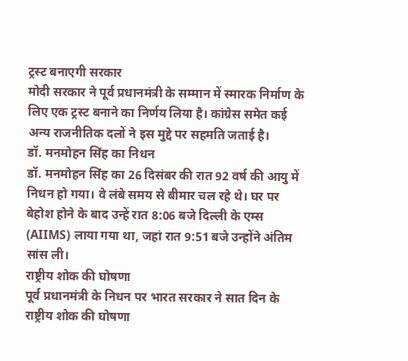ट्रस्ट बनाएगी सरकार
मोदी सरकार ने पूर्व प्रधानमंत्री के सम्मान में स्मारक निर्माण के लिए एक ट्रस्ट बनाने का निर्णय लिया है। कांग्रेस समेत कई अन्य राजनीतिक दलों ने इस मुद्दे पर सहमति जताई है।
डॉ. मनमोहन सिंह का निधन
डॉ. मनमोहन सिंह का 26 दिसंबर की रात 92 वर्ष की आयु में निधन हो गया। वे लंबे समय से बीमार चल रहे थे। घर पर बेहोश होने के बाद उन्हें रात 8:06 बजे दिल्ली के एम्स (AIIMS) लाया गया था, जहां रात 9:51 बजे उन्होंने अंतिम सांस ली।
राष्ट्रीय शोक की घोषणा
पूर्व प्रधानमंत्री के निधन पर भारत सरकार ने सात दिन के राष्ट्रीय शोक की घोषणा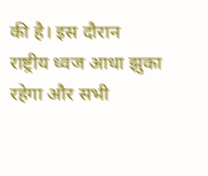की है। इस दौरान राष्ट्रीय ध्वज आधा झुका रहेगा और सभी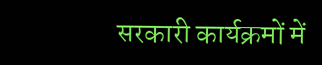सरकारी कार्यक्रमों में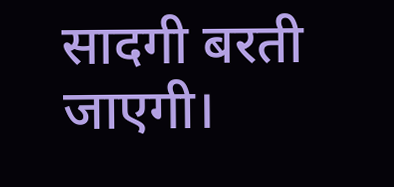सादगी बरती जाएगी।